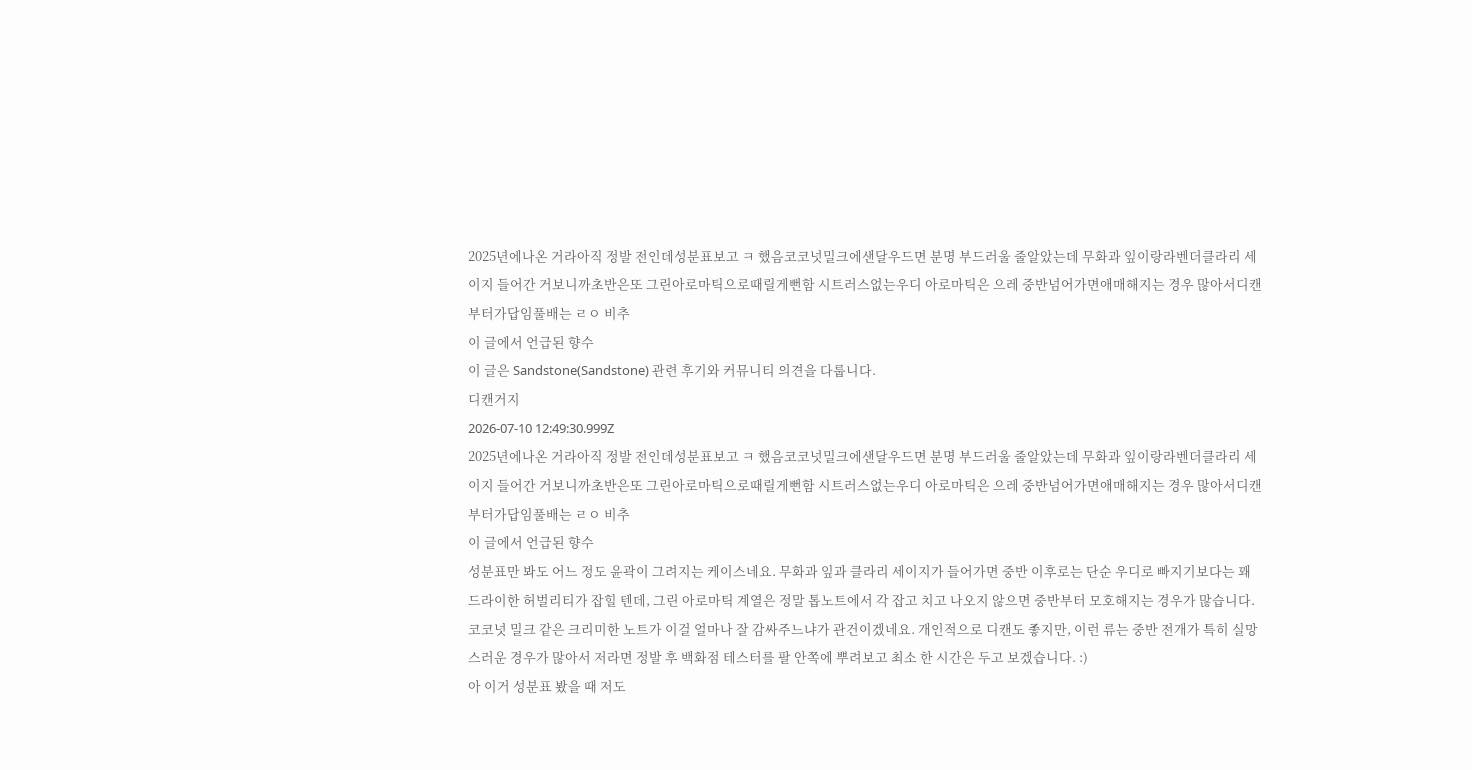2025년에나온 거라아직 정발 전인데성분표보고 ㅋ 했음코코넛밀크에샌달우드면 분명 부드러울 줄알았는데 무화과 잎이랑라벤더클라리 세이지 들어간 거보니까초반은또 그린아로마틱으로때릴게뻔함 시트러스없는우디 아로마틱은 으레 중반넘어가면애매해지는 경우 많아서디캔부터가답임풀배는 ㄹㅇ 비추
이 글에서 언급된 향수
이 글은 Sandstone(Sandstone) 관련 후기와 커뮤니티 의견을 다룹니다.
디캔거지
2026-07-10 12:49:30.999Z
2025년에나온 거라아직 정발 전인데성분표보고 ㅋ 했음코코넛밀크에샌달우드면 분명 부드러울 줄알았는데 무화과 잎이랑라벤더클라리 세이지 들어간 거보니까초반은또 그린아로마틱으로때릴게뻔함 시트러스없는우디 아로마틱은 으레 중반넘어가면애매해지는 경우 많아서디캔부터가답임풀배는 ㄹㅇ 비추
이 글에서 언급된 향수
성분표만 봐도 어느 정도 윤곽이 그려지는 케이스네요. 무화과 잎과 클라리 세이지가 들어가면 중반 이후로는 단순 우디로 빠지기보다는 꽤 드라이한 허벌리티가 잡힐 텐데, 그린 아로마틱 계열은 정말 톱노트에서 각 잡고 치고 나오지 않으면 중반부터 모호해지는 경우가 많습니다. 코코넛 밀크 같은 크리미한 노트가 이걸 얼마나 잘 감싸주느냐가 관건이겠네요. 개인적으로 디캔도 좋지만, 이런 류는 중반 전개가 특히 실망스러운 경우가 많아서 저라면 정발 후 백화점 테스터를 팔 안쪽에 뿌려보고 최소 한 시간은 두고 보겠습니다. :)
아 이거 성분표 봤을 때 저도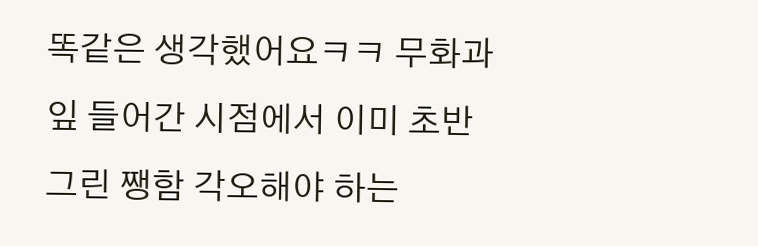똑같은 생각했어요ㅋㅋ 무화과 잎 들어간 시점에서 이미 초반 그린 쨍함 각오해야 하는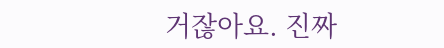거잖아요. 진짜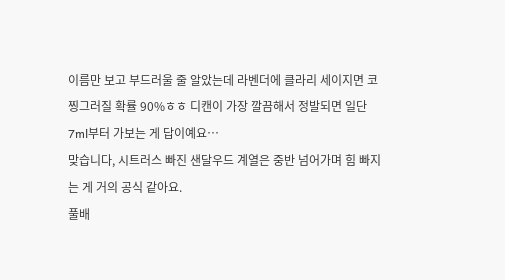이름만 보고 부드러울 줄 알았는데 라벤더에 클라리 세이지면 코 찡그러질 확률 90%ㅎㅎ 디캔이 가장 깔끔해서 정발되면 일단 7ml부터 가보는 게 답이예요…
맞습니다, 시트러스 빠진 샌달우드 계열은 중반 넘어가며 힘 빠지는 게 거의 공식 같아요.
풀배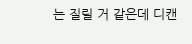는 질릴 거 같은데 디캔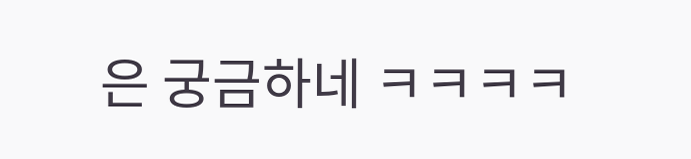은 궁금하네 ㅋㅋㅋㅋ